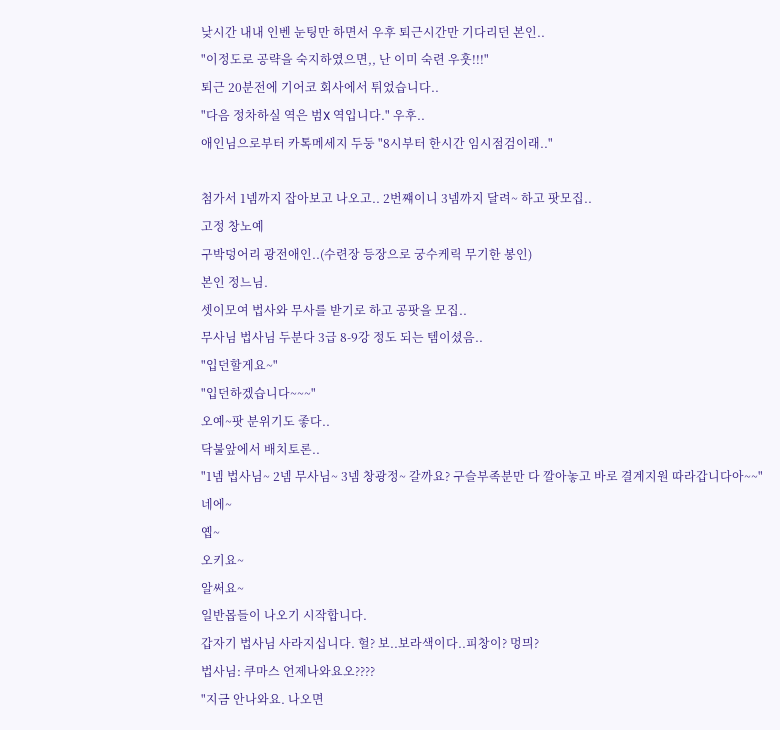낮시간 내내 인벤 눈팅만 하면서 우후 퇴근시간만 기다리던 본인..
"이정도로 공략을 숙지하였으면,, 난 이미 숙련 우훗!!!"
퇴근 20분전에 기어코 회사에서 튀었습니다..
"다음 정차하실 역은 범X 역입니다." 우후..
애인님으로부터 카톡메세지 두둥 "8시부터 한시간 임시점검이래.."

첨가서 1넴까지 잡아보고 나오고.. 2번쨰이니 3넴까지 달려~ 하고 팟모집..
고정 창노예
구박덩어리 광전애인..(수련장 등장으로 궁수케릭 무기한 봉인)
본인 정느님.
셋이모여 법사와 무사를 받기로 하고 공팟을 모집..
무사님 법사님 두분다 3급 8-9강 정도 되는 템이셨음..
"입던할게요~"
"입던하겠습니다~~~"
오예~팟 분위기도 좋다..
닥불앞에서 배치토론..
"1넴 법사님~ 2넴 무사님~ 3넴 창광정~ 갈까요? 구슬부족분만 다 깔아놓고 바로 결계지원 따라갑니다아~~"
네에~
옙~
오키요~
알써요~
일반몹들이 나오기 시작합니다.
갑자기 법사님 사라지십니다. 헐? 보..보라색이다..피창이? 멍믜?
법사님: 쿠마스 언제나와요오????
"지금 안나와요. 나오면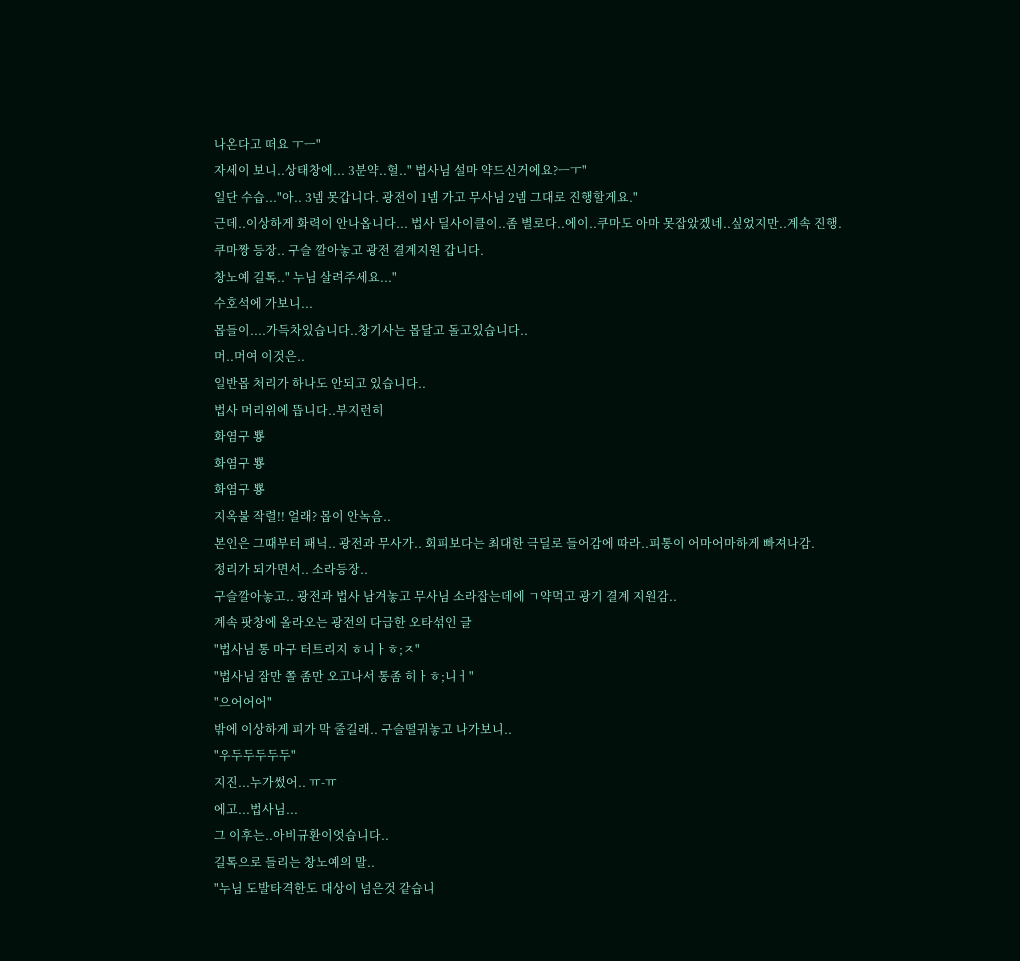나온다고 떠요 ㅜㅡ"
자세이 보니..상태창에... 3분약..헐.." 법사님 설마 약드신거에요?ㅡㅜ"
일단 수습..."아.. 3넴 못갑니다. 광전이 1넴 가고 무사님 2넴 그대로 진행할게요."
근데..이상하게 화력이 안나옵니다... 법사 딜사이클이..좀 별로다..에이..쿠마도 아마 못잡았겠네..싶었지만..계속 진행.
쿠마짱 등장.. 구슬 깔아놓고 광전 결계지원 갑니다.
창노예 길톡.." 누님 살려주세요..."
수호석에 가보니...
몹들이....가득차있습니다..창기사는 몹달고 돌고있습니다..
머..머여 이것은..
일반몹 처리가 하나도 안되고 있습니다..
법사 머리위에 뜹니다..부지런히
화염구 뿅
화염구 뿅
화염구 뿅
지옥불 작렬!! 얼래? 몹이 안녹음..
본인은 그때부터 패닉.. 광전과 무사가.. 회피보다는 최대한 극딜로 들어감에 따라..피통이 어마어마하게 빠져나감.
정리가 되가면서.. 소라등장..
구슬깔아놓고.. 광전과 법사 남겨놓고 무사님 소라잡는데에 ㄱ약먹고 광기 결계 지원감..
계속 팟창에 올라오는 광전의 다급한 오타섞인 글
"법사님 통 마구 터트리지 ㅎ니ㅏㅎ;ㅈ"
"법사님 잠만 쫄 좀만 오고나서 통좀 히ㅏㅎ;니ㅓ"
"으어어어"
밖에 이상하게 피가 막 줄길래.. 구슬떨궈놓고 나가보니..
"우두두두두두"
지진...누가썼어.. ㅠ-ㅠ
에고...법사님...
그 이후는..아비규환이엇습니다..
길톡으로 들리는 창노예의 말..
"누님 도발타격한도 대상이 넘은것 같습니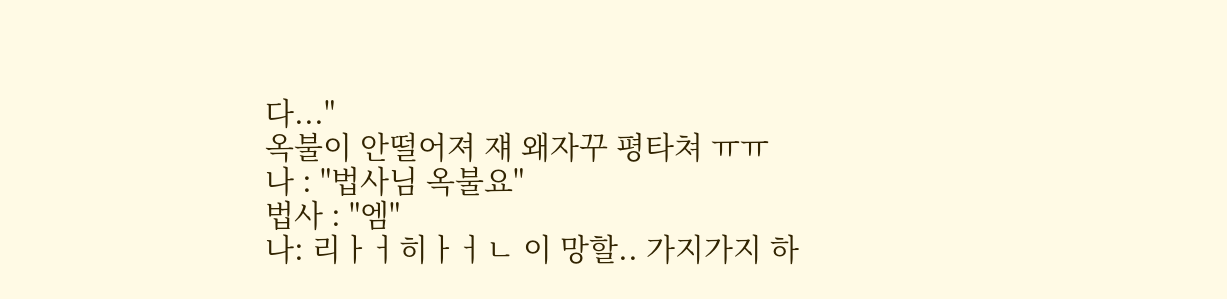다..."
옥불이 안떨어져 쟤 왜자꾸 평타쳐 ㅠㅠ
나 : "법사님 옥불요"
법사 : "엠"
나: 리ㅏㅓ히ㅏㅓㄴ 이 망할.. 가지가지 하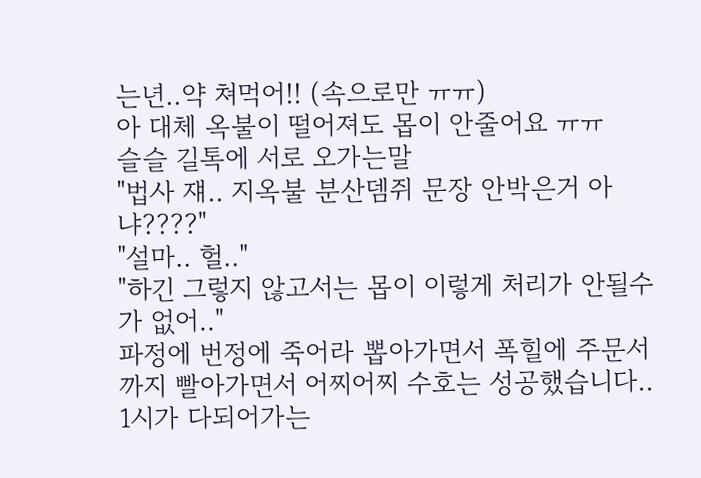는년..약 쳐먹어!! (속으로만 ㅠㅠ)
아 대체 옥불이 떨어져도 몹이 안줄어요 ㅠㅠ
슬슬 길톡에 서로 오가는말
"법사 쟤.. 지옥불 분산뎀쥐 문장 안박은거 아냐????"
"설마.. 헐.."
"하긴 그렇지 않고서는 몹이 이렇게 처리가 안될수가 없어.."
파정에 번정에 죽어라 뽑아가면서 폭힐에 주문서까지 빨아가면서 어찌어찌 수호는 성공했습니다..
1시가 다되어가는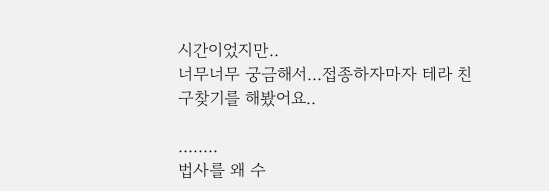시간이었지만..
너무너무 궁금해서...접종하자마자 테라 친구찾기를 해봤어요..

........
법사를 왜 수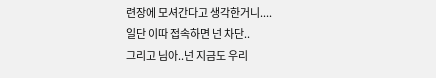련장에 모셔간다고 생각한거니....
일단 이따 접속하면 넌 차단..
그리고 님아..넌 지금도 우리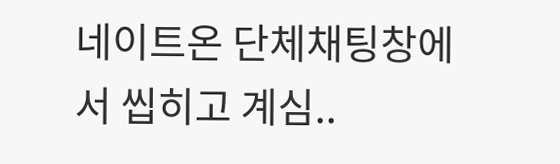네이트온 단체채팅창에서 씹히고 계심..